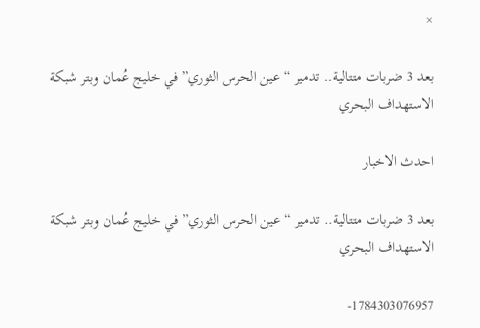×

بعد 3 ضربات متتالية.. تدمير “عين الحرس الثوري” في خليج عُمان وبتر شبكة الاستهداف البحري

احدث الاخبار

بعد 3 ضربات متتالية.. تدمير “عين الحرس الثوري” في خليج عُمان وبتر شبكة الاستهداف البحري

1784303076957-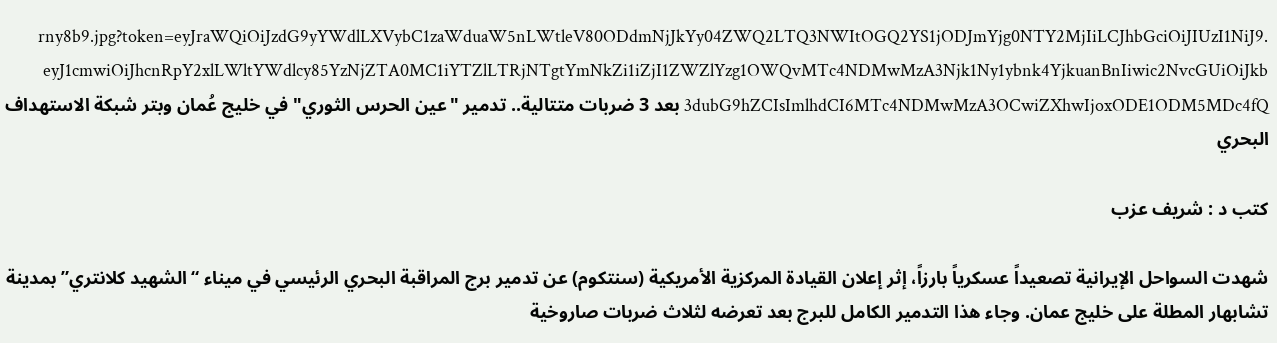rny8b9.jpg?token=eyJraWQiOiJzdG9yYWdlLXVybC1zaWduaW5nLWtleV80ODdmNjJkYy04ZWQ2LTQ3NWItOGQ2YS1jODJmYjg0NTY2MjIiLCJhbGciOiJIUzI1NiJ9.eyJ1cmwiOiJhcnRpY2xlLWltYWdlcy85YzNjZTA0MC1iYTZlLTRjNTgtYmNkZi1iZjI1ZWZlYzg1OWQvMTc4NDMwMzA3Njk1Ny1ybnk4YjkuanBnIiwic2NvcGUiOiJkb3dubG9hZCIsImlhdCI6MTc4NDMwMzA3OCwiZXhwIjoxODE1ODM5MDc4fQ بعد 3 ضربات متتالية.. تدمير "عين الحرس الثوري" في خليج عُمان وبتر شبكة الاستهداف البحري

كتب د : شريف عزب

شهدت السواحل الإيرانية تصعيداً عسكرياً بارزاً، إثر إعلان القيادة المركزية الأمريكية (سنتكوم) عن تدمير برج المراقبة البحري الرئيسي في ميناء “الشهيد كلانتري” بمدينة تشابهار المطلة على خليج عمان. وجاء هذا التدمير الكامل للبرج بعد تعرضه لثلاث ضربات صاروخية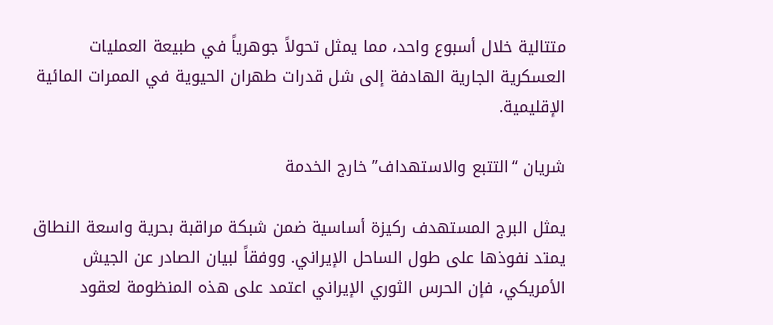متتالية خلال أسبوع واحد، مما يمثل تحولاً جوهرياً في طبيعة العمليات العسكرية الجارية الهادفة إلى شل قدرات طهران الحيوية في الممرات المائية الإقليمية.

شريان “التتبع والاستهداف” خارج الخدمة

يمثل البرج المستهدف ركيزة أساسية ضمن شبكة مراقبة بحرية واسعة النطاق يمتد نفوذها على طول الساحل الإيراني. ووفقاً لبيان الصادر عن الجيش الأمريكي، فإن الحرس الثوري الإيراني اعتمد على هذه المنظومة لعقود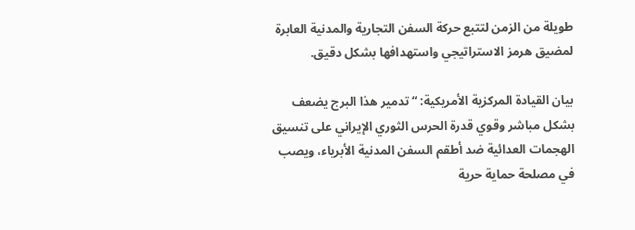طويلة من الزمن لتتبع حركة السفن التجارية والمدنية العابرة لمضيق هرمز الاستراتيجي واستهدافها بشكل دقيق.

بيان القيادة المركزية الأمريكية: “تدمير هذا البرج يضعف بشكل مباشر وقوي قدرة الحرس الثوري الإيراني على تنسيق الهجمات العدائية ضد أطقم السفن المدنية الأبرياء، ويصب في مصلحة حماية حرية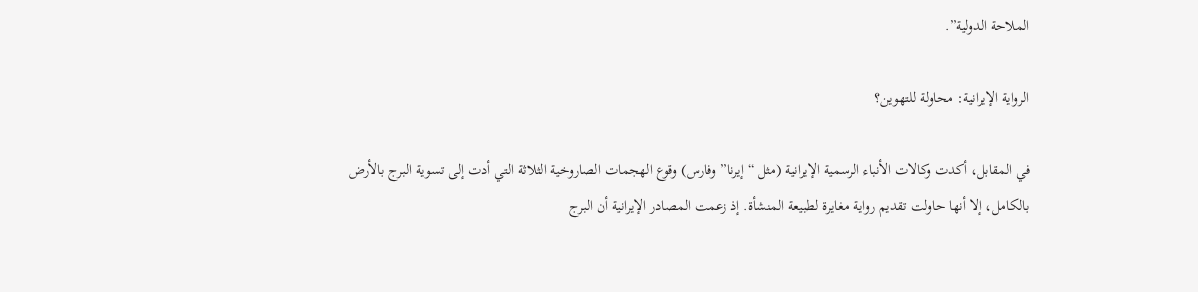الملاحة الدولية”.

الرواية الإيرانية: محاولة للتهوين؟

في المقابل، أكدت وكالات الأنباء الرسمية الإيرانية (مثل “إيرنا” وفارس) وقوع الهجمات الصاروخية الثلاثة التي أدت إلى تسوية البرج بالأرض بالكامل، إلا أنها حاولت تقديم رواية مغايرة لطبيعة المنشأة. إذ زعمت المصادر الإيرانية أن البرج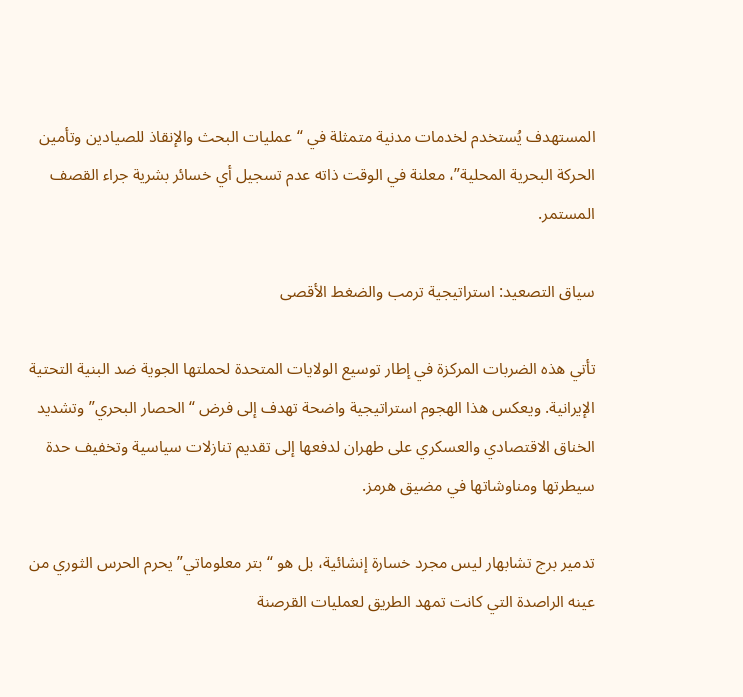المستهدف يُستخدم لخدمات مدنية متمثلة في “عمليات البحث والإنقاذ للصيادين وتأمين الحركة البحرية المحلية”، معلنة في الوقت ذاته عدم تسجيل أي خسائر بشرية جراء القصف المستمر.

سياق التصعيد: استراتيجية ترمب والضغط الأقصى

تأتي هذه الضربات المركزة في إطار توسيع الولايات المتحدة لحملتها الجوية ضد البنية التحتية الإيرانية. ويعكس هذا الهجوم استراتيجية واضحة تهدف إلى فرض “الحصار البحري” وتشديد الخناق الاقتصادي والعسكري على طهران لدفعها إلى تقديم تنازلات سياسية وتخفيف حدة سيطرتها ومناوشاتها في مضيق هرمز.

تدمير برج تشابهار ليس مجرد خسارة إنشائية، بل هو “بتر معلوماتي” يحرم الحرس الثوري من عينه الراصدة التي كانت تمهد الطريق لعمليات القرصنة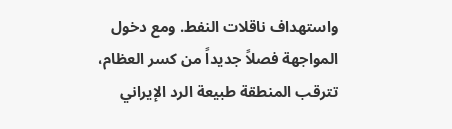واستهداف ناقلات النفط. ومع دخول المواجهة فصلاً جديداً من كسر العظام، تترقب المنطقة طبيعة الرد الإيراني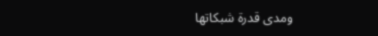ومدى قدرة شبكاتها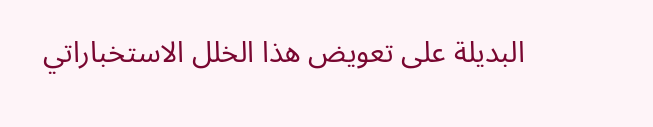البديلة على تعويض هذا الخلل الاستخباراتي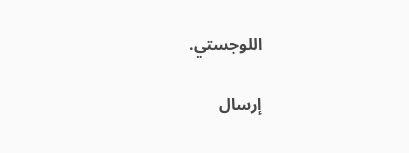اللوجستي.

إرسال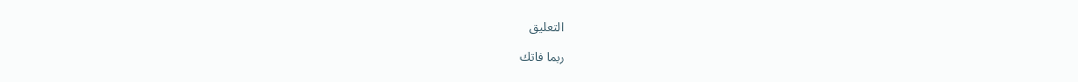التعليق

ربما فاتك